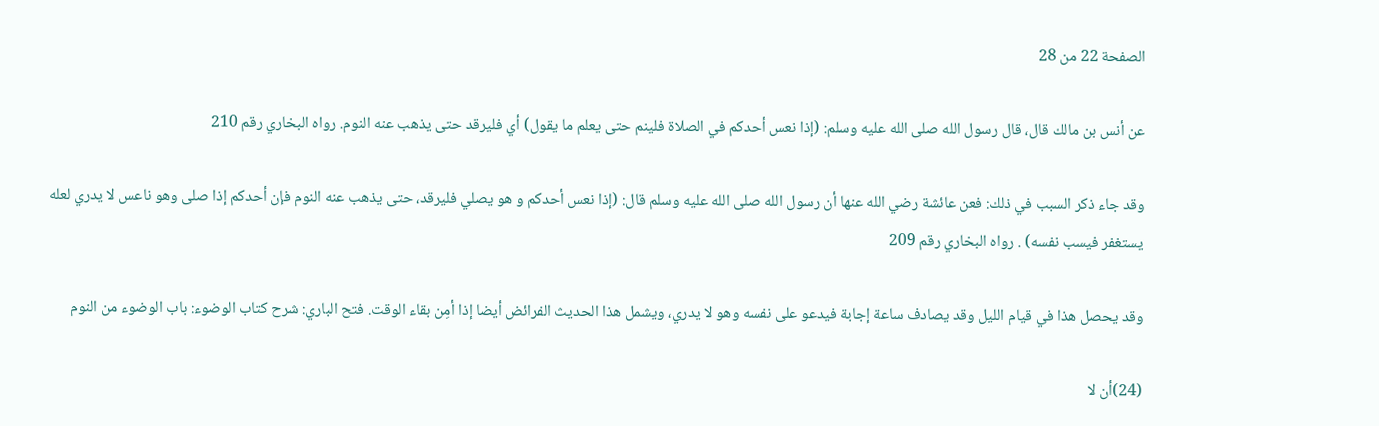الصفحة 22 من 28

عن أنس بن مالك قال، قال رسول الله صلى الله عليه وسلم: (إذا نعس أحدكم في الصلاة فلينم حتى يعلم ما يقول) أي فليرقد حتى يذهب عنه النوم. رواه البخاري رقم 210

وقد جاء ذكر السبب في ذلك: فعن عائشة رضي الله عنها أن رسول الله صلى الله عليه وسلم قال: (إذا نعس أحدكم و هو يصلي فليرقد، حتى يذهب عنه النوم فإن أحدكم إذا صلى وهو ناعس لا يدري لعله يستغفر فيسب نفسه) . رواه البخاري رقم 209

وقد يحصل هذا في قيام الليل وقد يصادف ساعة إجابة فيدعو على نفسه وهو لا يدري، ويشمل هذا الحديث الفرائض أيضا إذا أمِن بقاء الوقت. فتح الباري: شرح كتاب الوضوء: باب الوضوء من النوم

(24)أن لا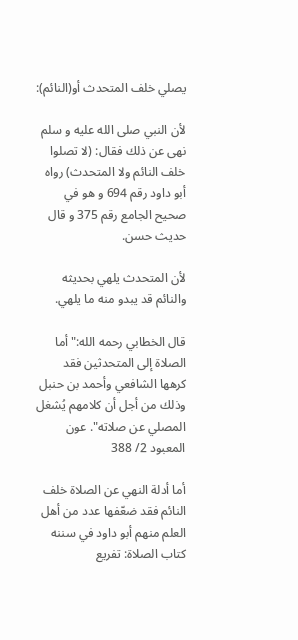يصلي خلف المتحدث أو(النائم):

لأن النبي صلى الله عليه و سلم نهى عن ذلك فقال: (لا تصلوا خلف النائم ولا المتحدث) رواه أبو داود رقم 694 و هو في صحيح الجامع رقم 375 و قال حديث حسن.

لأن المتحدث يلهي بحديثه والنائم قد يبدو منه ما يلهي.

قال الخطابي رحمه الله:"أما الصلاة إلى المتحدثين فقد كرهها الشافعي وأحمد بن حنبل وذلك من أجل أن كلامهم يُشغل المصلي عن صلاته". عون المعبود 2/ 388

أما أدلة النهي عن الصلاة خلف النائم فقد ضعّفها عدد من أهل العلم منهم أبو داود في سننه كتاب الصلاة: تفريع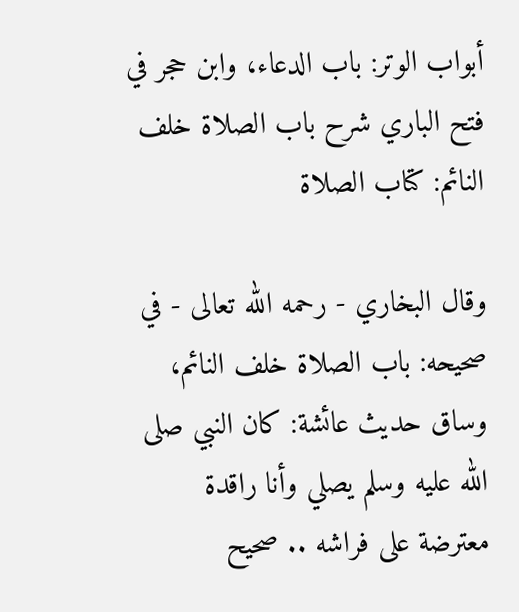أبواب الوتر: باب الدعاء، وابن حجر في فتح الباري شرح باب الصلاة خلف النائم: كتاب الصلاة

وقال البخاري - رحمه الله تعالى - في صحيحه: باب الصلاة خلف النائم، وساق حديث عائشة: كان النبي صلى الله عليه وسلم يصلي وأنا راقدة معترضة على فراشه .. صحيح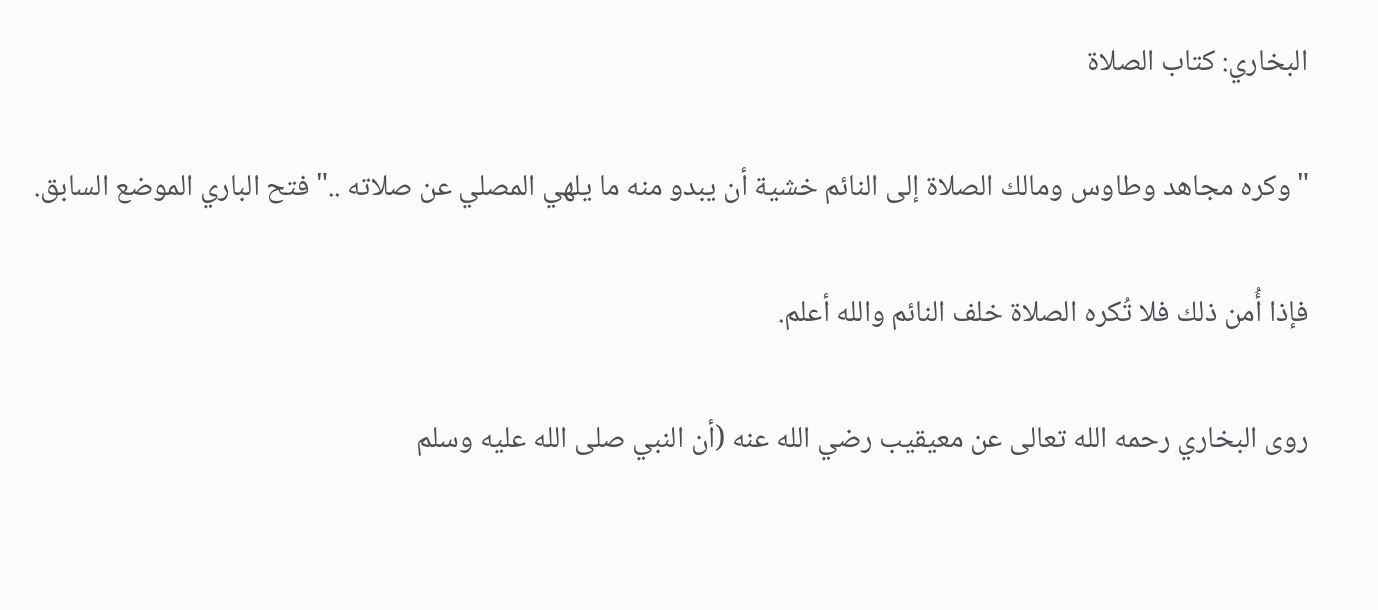البخاري: كتاب الصلاة

"وكره مجاهد وطاوس ومالك الصلاة إلى النائم خشية أن يبدو منه ما يلهي المصلي عن صلاته .."فتح الباري الموضع السابق.

فإذا أُمن ذلك فلا تُكره الصلاة خلف النائم والله أعلم.

روى البخاري رحمه الله تعالى عن معيقيب رضي الله عنه (أن النبي صلى الله عليه وسلم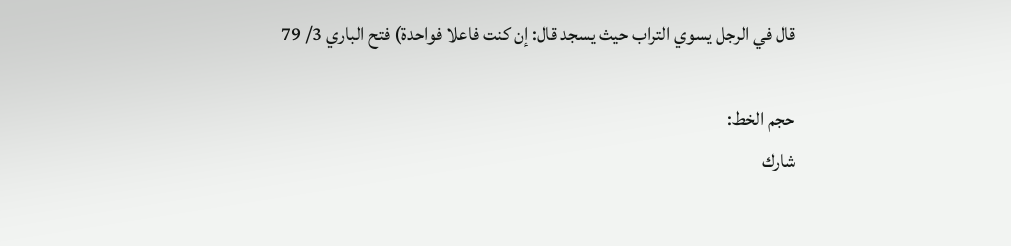قال في الرجل يسوي التراب حيث يسجد قال: إن كنت فاعلا فواحدة) فتح الباري 3/ 79

حجم الخط:
شارك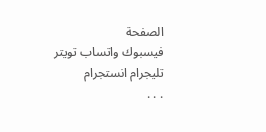الصفحة
فيسبوك واتساب تويتر تليجرام انستجرام
. . .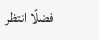فضلًا انتظر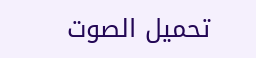تحميل الصوت